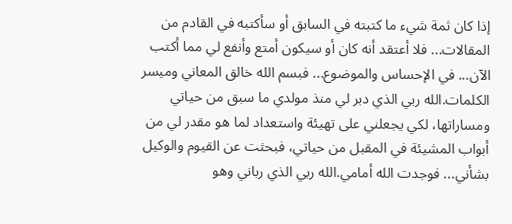إذا كان ثمة شيء ما كتبته في السابق أو سأكتبه في القادم من المقالات... فلا أعتقد أنه كان أو سيكون أمتع وأنفع لي مما أكتب الآن... في الإحساس والموضوع... فبسم الله خالق المعاني وميسر الكلمات.الله ربي الذي دبر لي منذ مولدي ما سبق من حياتي ومساراتها، لكي يجعلني على تهيئة واستعداد لما هو مقدر لي من أبواب المشيئة في المقبل من حياتي، فبحثت عن القيوم والوكيل بشأني... فوجدت الله أمامي.الله ربي الذي رباني وهو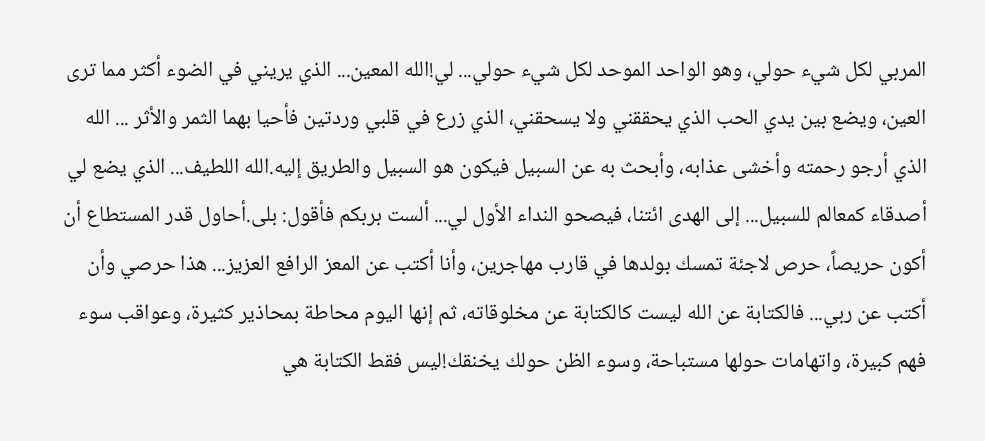المربي لكل شيء حولي، وهو الواحد الموحد لكل شيء حولي... لي!الله المعين... الذي يريني في الضوء أكثر مما ترى العين، ويضع بين يدي الحب الذي يحققني ولا يسحقني، الذي زرع في قلبي وردتين فأحيا بهما الثمر والأثر ... الله الذي أرجو رحمته وأخشى عذابه، وأبحث به عن السبيل فيكون هو السبيل والطريق إليه.الله اللطيف... الذي يضع لي أصدقاء كمعالم للسبيل... إلى الهدى ائتنا، فيصحو النداء الأول لي... ألست بربكم فأقول: بلى.أحاول قدر المستطاع أن أكون حريصاً، حرص لاجئة تمسك بولدها في قارب مهاجرين، وأنا أكتب عن المعز الرافع العزيز... هذا حرصي وأن أكتب عن ربي... فالكتابة عن الله ليست كالكتابة عن مخلوقاته، ثم إنها اليوم محاطة بمحاذير كثيرة، وعواقب سوء فهم كبيرة، واتهامات حولها مستباحة، وسوء الظن حولك يخنقك!ليس فقط الكتابة هي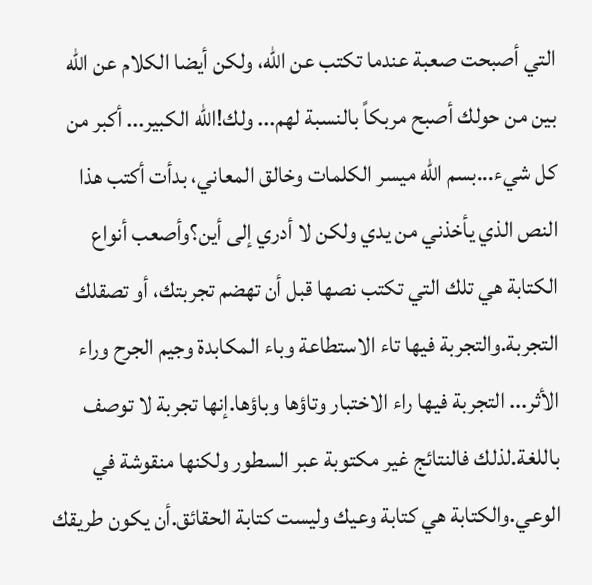التي أصبحت صعبة عندما تكتب عن الله، ولكن أيضا الكلام عن الله بين من حولك أصبح مربكاً بالنسبة لهم... ولك!الله الكبير... أكبر من كل شيء...بسم الله ميسر الكلمات وخالق المعاني، بدأت أكتب هذا النص الذي يأخذني من يدي ولكن لا أدري إلى أين؟وأصعب أنواع الكتابة هي تلك التي تكتب نصها قبل أن تهضم تجربتك، أو تصقلك التجربة.والتجربة فيها تاء الاستطاعة وباء المكابدة وجيم الجرح وراء الأثر... التجربة فيها راء الاختبار وتاؤها وباؤها.إنها تجربة لا توصف باللغة.لذلك فالنتائج غير مكتوبة عبر السطور ولكنها منقوشة في الوعي.والكتابة هي كتابة وعيك وليست كتابة الحقائق.أن يكون طريقك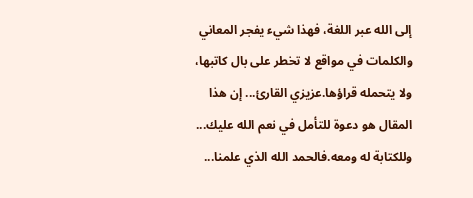إلى الله عبر اللغة، فهذا شيء يفجر المعاني والكلمات في مواقع لا تخطر على بال كاتبها، ولا يتحمله قراؤها.عزيزي القارئ... إن هذا المقال هو دعوة للتأمل في نعم الله عليك... وللكتابة له ومعه.فالحمد الله الذي علمنا...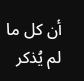أن كل ما لم يُذكر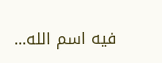فيه اسم الله...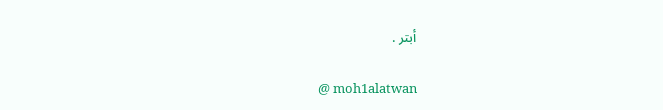أبتر .

@ moh1alatwan